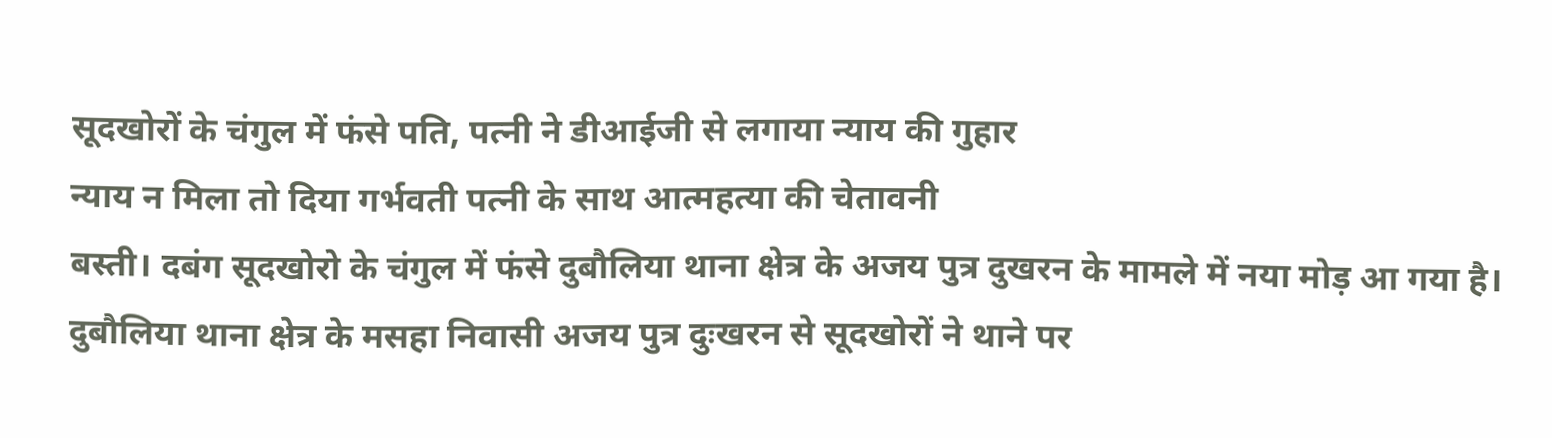सूदखोरों के चंगुल में फंसे पति, पत्नी ने डीआईजी से लगाया न्याय की गुहार
न्याय न मिला तो दिया गर्भवती पत्नी के साथ आत्महत्या की चेतावनी
बस्ती। दबंग सूदखोरो के चंगुल में फंसे दुबौलिया थाना क्षेत्र के अजय पुत्र दुखरन के मामले में नया मोड़ आ गया है। दुबौलिया थाना क्षेत्र के मसहा निवासी अजय पुत्र दुःखरन से सूदखोरों ने थाने पर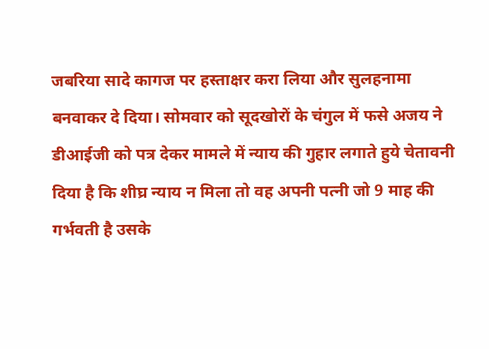जबरिया सादे कागज पर हस्ताक्षर करा लिया और सुलहनामा बनवाकर दे दिया। सोमवार को सूदखोरों के चंगुल में फसे अजय ने डीआईजी को पत्र देकर मामले में न्याय की गुहार लगाते हुये चेतावनी दिया है कि शीघ्र न्याय न मिला तो वह अपनी पत्नी जो 9 माह की गर्भवती है उसके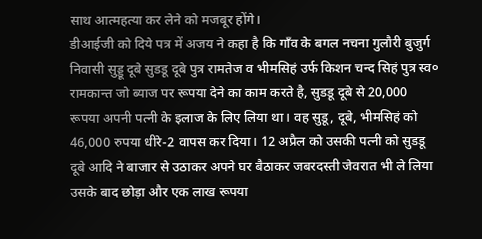साथ आत्महत्या कर लेने को मजबूर होंगे।
डीआईजी को दिये पत्र में अजय ने कहा है कि गाँव के बगल नचना गुलौरी बुजुर्ग निवासी सुड्डू दूबे सुडडू दूबे पुत्र रामतेज व भीमसिहं उर्फ किशन चन्द सिहं पुत्र स्व० रामकान्त जो ब्याज पर रूपया देने का काम करते है, सुडडू दूबे से 20,000 रूपया अपनी पत्नी के इलाज के लिए लिया था। वह सुडू, दूबे, भीमसिहं को 46,000 रुपया धीरे-2 वापस कर दिया। 12 अप्रैल को उसकी पत्नी को सुडडू दूबे आदि ने बाजार से उठाकर अपने घर बैठाकर जबरदस्ती जेवरात भी ले लिया उसके बाद छोड़ा और एक लाख रूपया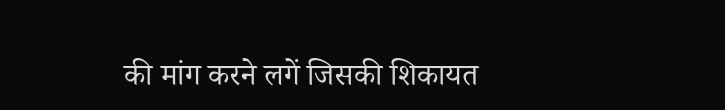की मांग करने लगें जिसकी शिकायत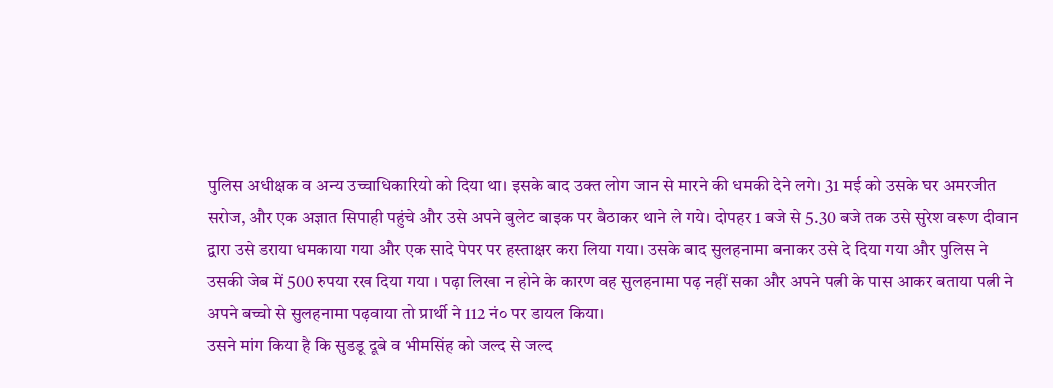पुलिस अधीक्षक व अन्य उच्चाधिकारियो को दिया था। इसके बाद उक्त लोग जान से मारने की धमकी देने लगे। 31 मई को उसके घर अमरजीत सरोज, और एक अज्ञात सिपाही पहुंचे और उसे अपने बुलेट बाइक पर बैठाकर थाने ले गये। दोपहर 1 बजे से 5.30 बजे तक उसे सुरेश वरूण दीवान द्वारा उसे डराया धमकाया गया और एक सादे पेपर पर हस्ताक्षर करा लिया गया। उसके बाद सुलहनामा बनाकर उसे दे दिया गया और पुलिस ने उसकी जेब में 500 रुपया रख दिया गया । पढ़ा लिखा न होने के कारण वह सुलहनामा पढ़ नहीं सका और अपने पत्नी के पास आकर बताया पत्नी ने अपने बच्चो से सुलहनामा पढ़वाया तो प्रार्थी ने 112 नं० पर डायल किया।
उसने मांग किया है कि सुडडू दूबे व भीमसिंह को जल्द से जल्द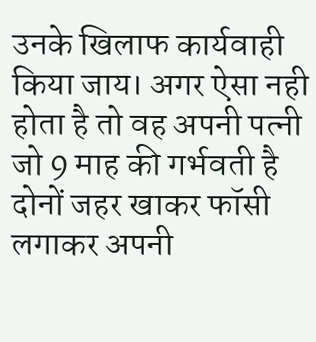उनके खिलाफ कार्यवाही किया जाय। अगर ऐसा नही होता है तो वह अपनी पत्नी जो 9 माह की गर्भवती है दोनों जहर खाकर फॉसी लगाकर अपनी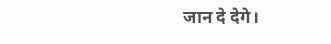जान दे देगे।